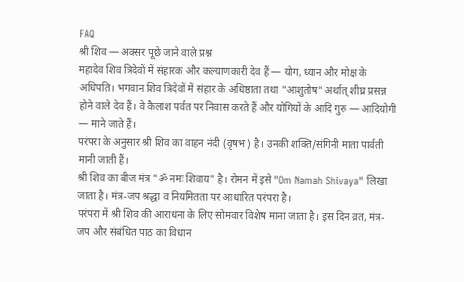FAQ
श्री शिव — अक्सर पूछे जाने वाले प्रश्न
महादेव शिव त्रिदेवों में संहारक और कल्याणकारी देव हैं — योग, ध्यान और मोक्ष के अधिपति। भगवान शिव त्रिदेवों में संहार के अधिष्ठाता तथा "आशुतोष" अर्थात् शीघ्र प्रसन्न होने वाले देव हैं। वे कैलाश पर्वत पर निवास करते हैं और योगियों के आदि गुरु — आदियोगी — माने जाते हैं।
परंपरा के अनुसार श्री शिव का वाहन नंदी (वृषभ) है। उनकी शक्ति/संगिनी माता पार्वती मानी जाती हैं।
श्री शिव का बीज मंत्र "ॐ नमः शिवाय" है। रोमन में इसे "Om Namah Shivaya" लिखा जाता है। मंत्र-जप श्रद्धा व नियमितता पर आधारित परंपरा है।
परंपरा में श्री शिव की आराधना के लिए सोमवार विशेष माना जाता है। इस दिन व्रत, मंत्र-जप और संबंधित पाठ का विधान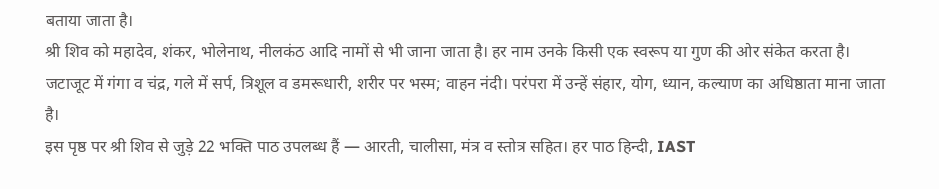बताया जाता है।
श्री शिव को महादेव, शंकर, भोलेनाथ, नीलकंठ आदि नामों से भी जाना जाता है। हर नाम उनके किसी एक स्वरूप या गुण की ओर संकेत करता है।
जटाजूट में गंगा व चंद्र, गले में सर्प, त्रिशूल व डमरूधारी, शरीर पर भस्म; वाहन नंदी। परंपरा में उन्हें संहार, योग, ध्यान, कल्याण का अधिष्ठाता माना जाता है।
इस पृष्ठ पर श्री शिव से जुड़े 22 भक्ति पाठ उपलब्ध हैं — आरती, चालीसा, मंत्र व स्तोत्र सहित। हर पाठ हिन्दी, IAST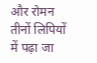और रोमन तीनों लिपियों में पढ़ा जा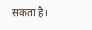सकता है।